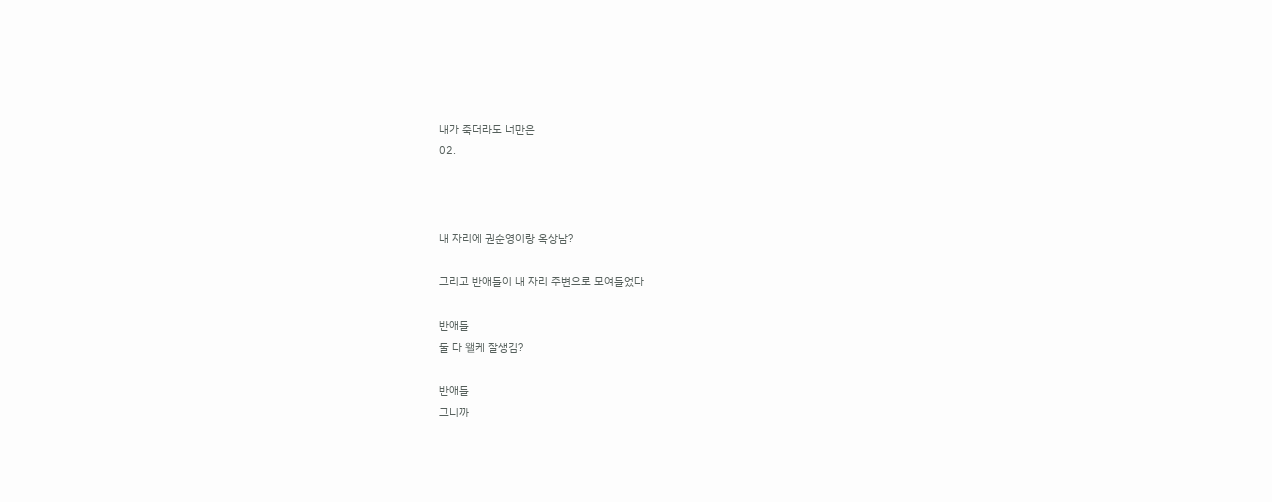내가 죽더라도 너만은
02.



내 자리에 권순영이랑 옥상남?

그리고 반애들이 내 자리 주변으로 모여들었다

반애들
둘 다 왤케 잘생김?

반애들
그니까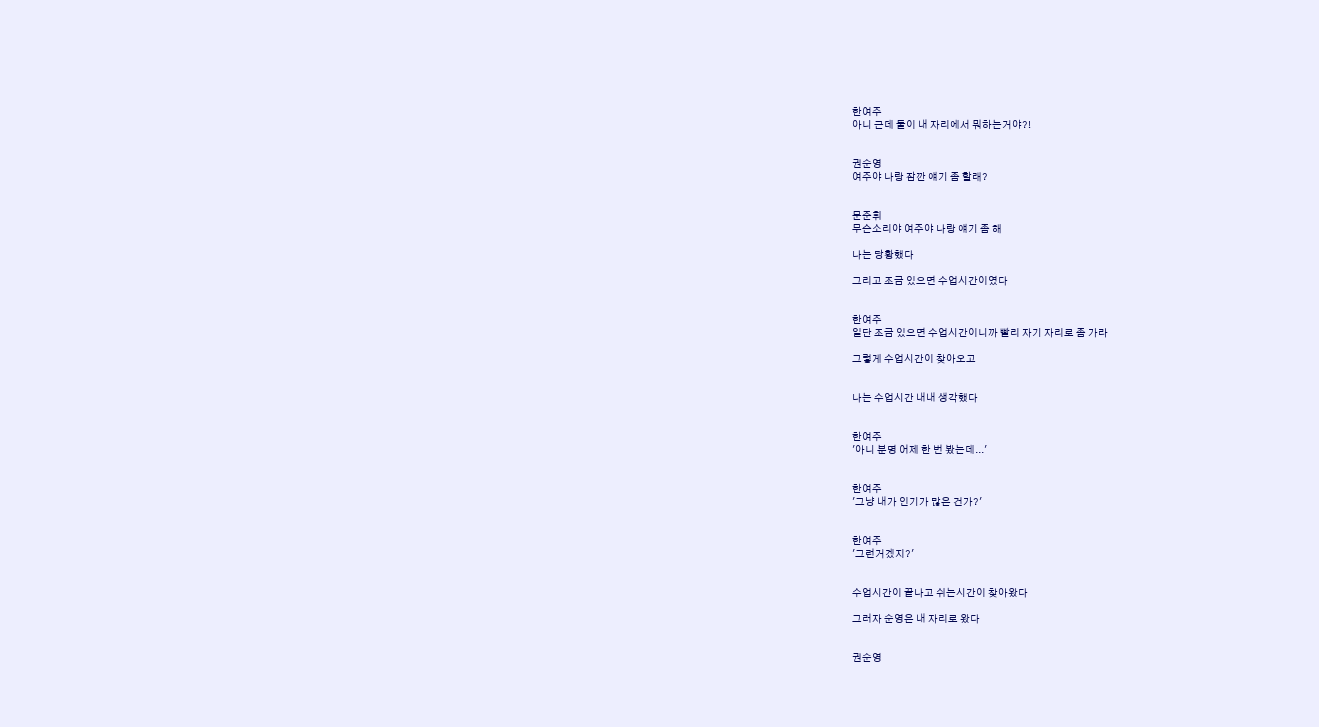한여주
아니 근데 둘이 내 자리에서 뭐하는거야?!


권순영
여주야 나랑 잠깐 얘기 좀 할래?


문준휘
무슨소리야 여주야 나랑 얘기 좀 해

나는 당황했다

그리고 조금 있으면 수업시간이였다


한여주
일단 조금 있으면 수업시간이니까 빨리 자기 자리로 좀 가라

그렇게 수업시간이 찾아오고


나는 수업시간 내내 생각했다


한여주
'아니 분명 어제 한 번 봤는데...'


한여주
'그냥 내가 인기가 많은 건가?'


한여주
'그런거겠지?'


수업시간이 끝나고 쉬는시간이 찾아왔다

그러자 순영은 내 자리로 왔다


권순영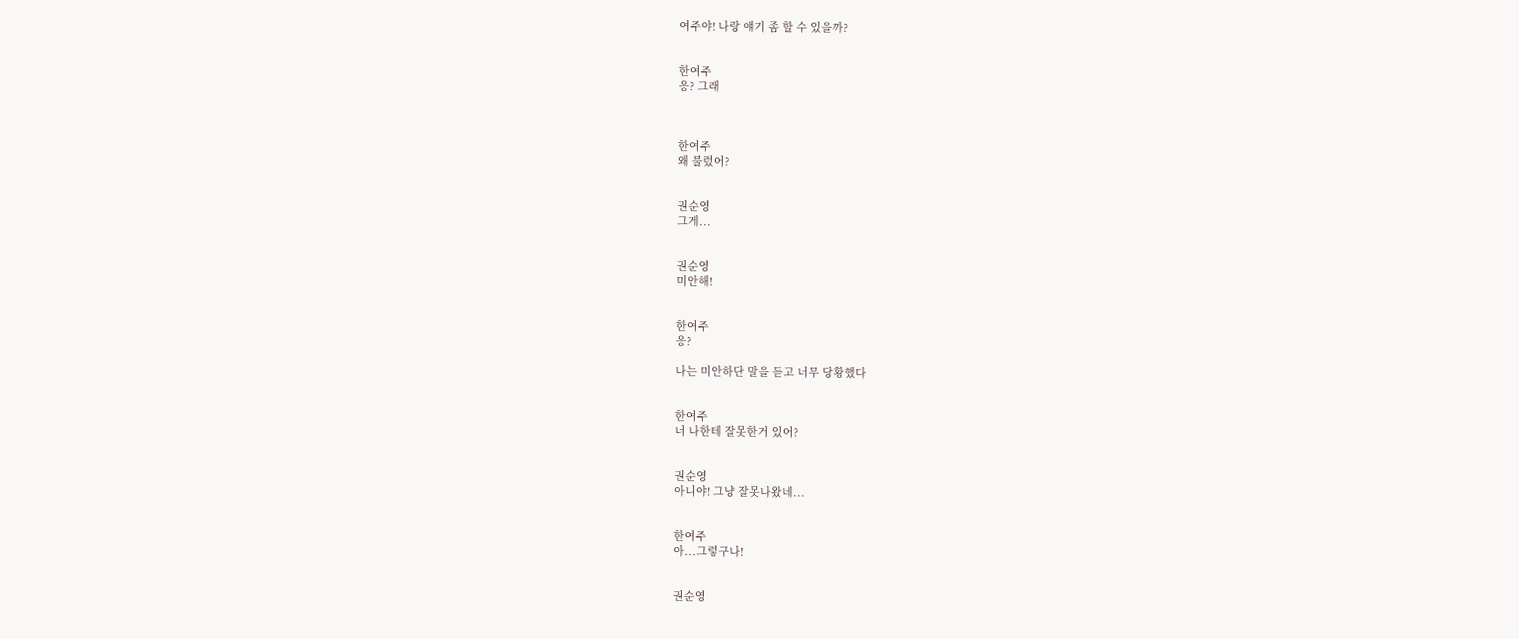여주야! 나랑 얘기 좀 할 수 있을까?


한여주
응? 그래



한여주
왜 불렀어?


권순영
그게...


권순영
미안해!


한여주
응?

나는 미안하단 말을 듣고 너무 당황했다


한여주
너 나한테 잘못한거 있어?


권순영
아니야! 그냥 잘못나왔네...


한여주
아...그렇구나!


권순영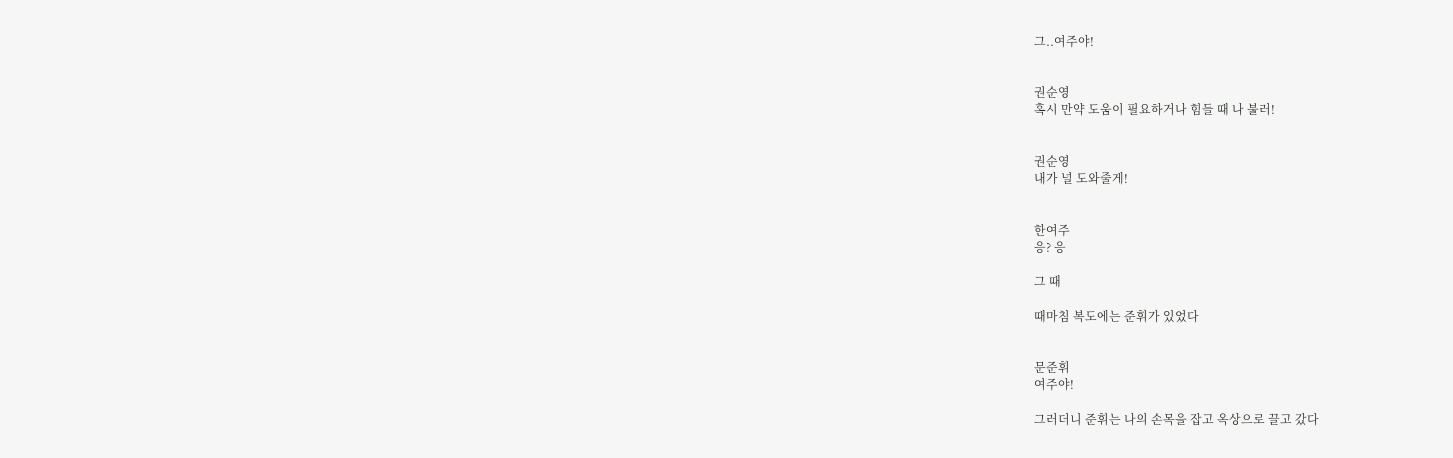그..여주야!


권순영
혹시 만약 도움이 필요하거나 힘들 때 나 불러!


권순영
내가 널 도와줄게!


한여주
응? 응

그 때

때마침 복도에는 준휘가 있었다


문준휘
여주야!

그러더니 준휘는 나의 손목을 잡고 옥상으로 끌고 갔다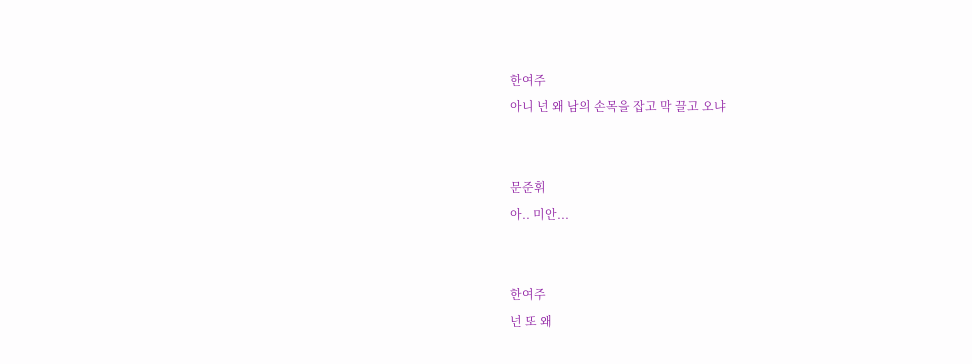한여주
아니 넌 왜 남의 손목을 잡고 막 끌고 오냐


문준휘
아.. 미안...


한여주
넌 또 왜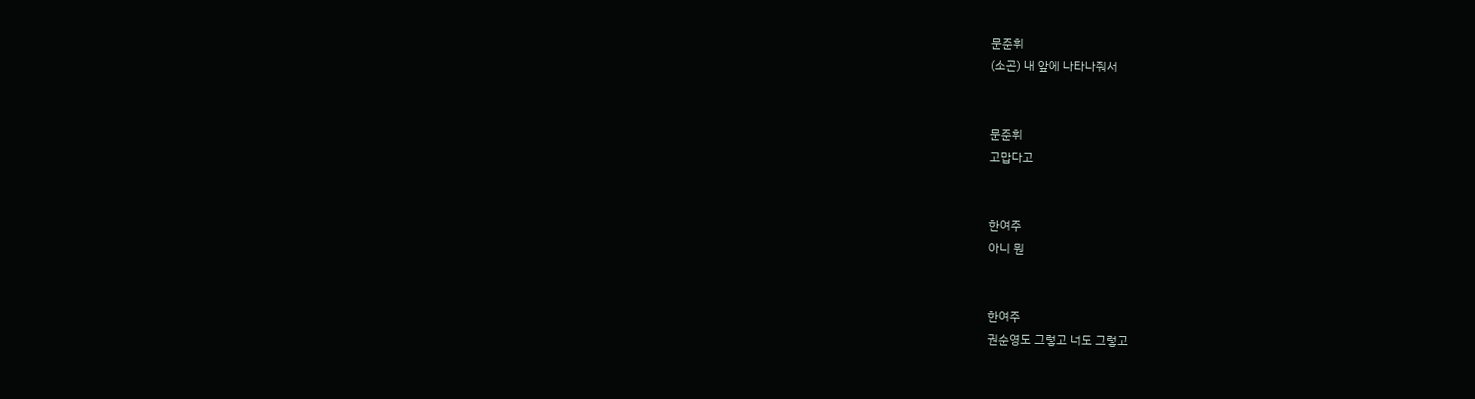문준휘
(소곤) 내 앞에 나타나줘서


문준휘
고맙다고


한여주
아니 뭔


한여주
권순영도 그렇고 너도 그렇고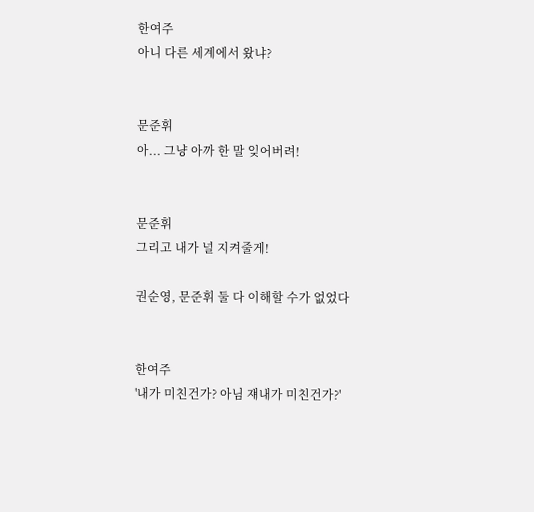한여주
아니 다른 세계에서 왔냐?


문준휘
아... 그냥 아까 한 말 잊어버려!


문준휘
그리고 내가 널 지켜줄게!

권순영, 문준휘 둘 다 이해할 수가 없었다


한여주
'내가 미친건가? 아님 쟤내가 미친건가?'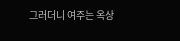그러더니 여주는 옥상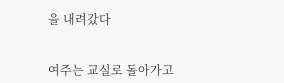을 내려갔다


여주는 교실로 돌아가고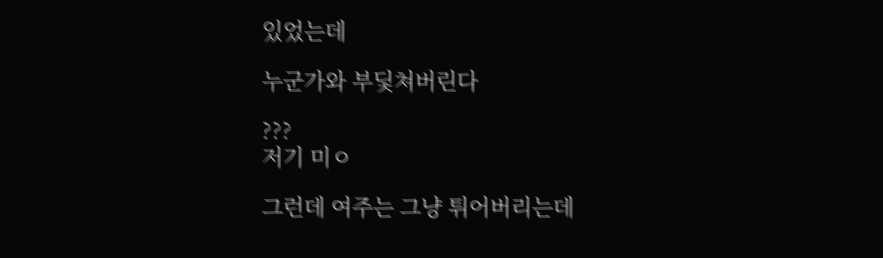있었는데

누군가와 부딫쳐버린다

???
저기 미ㅇ

그런데 여주는 그냥 튀어버리는데